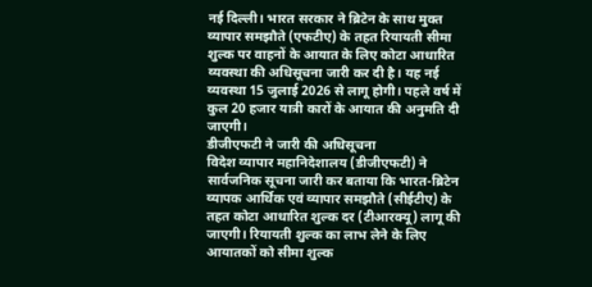नई दिल्ली। भारत सरकार ने ब्रिटेन के साथ मुक्त व्यापार समझौते (एफटीए) के तहत रियायती सीमा शुल्क पर वाहनों के आयात के लिए कोटा आधारित व्यवस्था की अधिसूचना जारी कर दी है। यह नई व्यवस्था 15 जुलाई 2026 से लागू होगी। पहले वर्ष में कुल 20 हजार यात्री कारों के आयात की अनुमति दी जाएगी।
डीजीएफटी ने जारी की अधिसूचना
विदेश व्यापार महानिदेशालय (डीजीएफटी) ने सार्वजनिक सूचना जारी कर बताया कि भारत-ब्रिटेन व्यापक आर्थिक एवं व्यापार समझौते (सीईटीए) के तहत कोटा आधारित शुल्क दर (टीआरक्यू) लागू की जाएगी। रियायती शुल्क का लाभ लेने के लिए आयातकों को सीमा शुल्क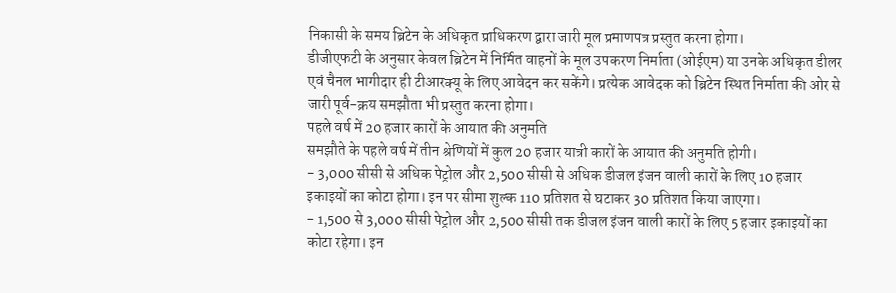निकासी के समय ब्रिटेन के अधिकृत प्राधिकरण द्वारा जारी मूल प्रमाणपत्र प्रस्तुत करना होगा।
डीजीएफटी के अनुसार केवल ब्रिटेन में निर्मित वाहनों के मूल उपकरण निर्माता (ओईएम) या उनके अधिकृत डीलर एवं चैनल भागीदार ही टीआरक्यू के लिए आवेदन कर सकेंगे। प्रत्येक आवेदक को ब्रिटेन स्थित निर्माता की ओर से जारी पूर्व-क्रय समझौता भी प्रस्तुत करना होगा।
पहले वर्ष में 20 हजार कारों के आयात की अनुमति
समझौते के पहले वर्ष में तीन श्रेणियों में कुल 20 हजार यात्री कारों के आयात की अनुमति होगी।
- 3,000 सीसी से अधिक पेट्रोल और 2,500 सीसी से अधिक डीजल इंजन वाली कारों के लिए 10 हजार इकाइयों का कोटा होगा। इन पर सीमा शुल्क 110 प्रतिशत से घटाकर 30 प्रतिशत किया जाएगा।
- 1,500 से 3,000 सीसी पेट्रोल और 2,500 सीसी तक डीजल इंजन वाली कारों के लिए 5 हजार इकाइयों का कोटा रहेगा। इन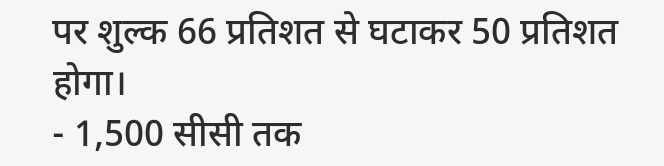पर शुल्क 66 प्रतिशत से घटाकर 50 प्रतिशत होगा।
- 1,500 सीसी तक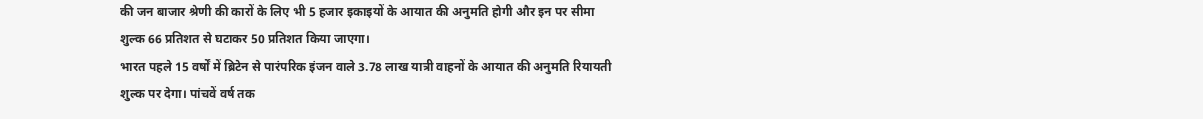की जन बाजार श्रेणी की कारों के लिए भी 5 हजार इकाइयों के आयात की अनुमति होगी और इन पर सीमा शुल्क 66 प्रतिशत से घटाकर 50 प्रतिशत किया जाएगा।
भारत पहले 15 वर्षों में ब्रिटेन से पारंपरिक इंजन वाले 3.78 लाख यात्री वाहनों के आयात की अनुमति रियायती शुल्क पर देगा। पांचवें वर्ष तक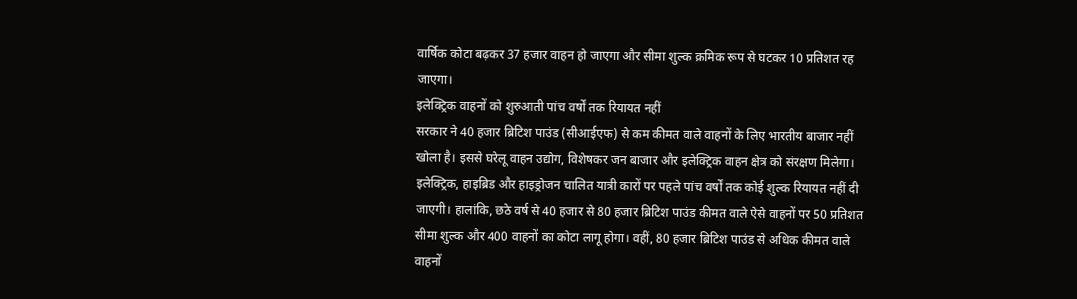वार्षिक कोटा बढ़कर 37 हजार वाहन हो जाएगा और सीमा शुल्क क्रमिक रूप से घटकर 10 प्रतिशत रह जाएगा।
इलेक्ट्रिक वाहनों को शुरुआती पांच वर्षों तक रियायत नहीं
सरकार ने 40 हजार ब्रिटिश पाउंड (सीआईएफ) से कम कीमत वाले वाहनों के लिए भारतीय बाजार नहीं खोला है। इससे घरेलू वाहन उद्योग, विशेषकर जन बाजार और इलेक्ट्रिक वाहन क्षेत्र को संरक्षण मिलेगा।
इलेक्ट्रिक, हाइब्रिड और हाइड्रोजन चालित यात्री कारों पर पहले पांच वर्षों तक कोई शुल्क रियायत नहीं दी जाएगी। हालांकि, छठे वर्ष से 40 हजार से 80 हजार ब्रिटिश पाउंड कीमत वाले ऐसे वाहनों पर 50 प्रतिशत सीमा शुल्क और 400 वाहनों का कोटा लागू होगा। वहीं, 80 हजार ब्रिटिश पाउंड से अधिक कीमत वाले वाहनों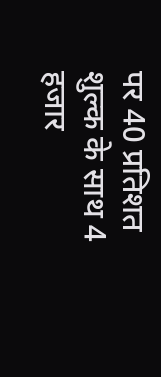पर 40 प्रतिशत शुल्क के साथ 4 हजार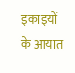इकाइयों के आयात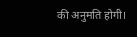की अनुमति होगी।